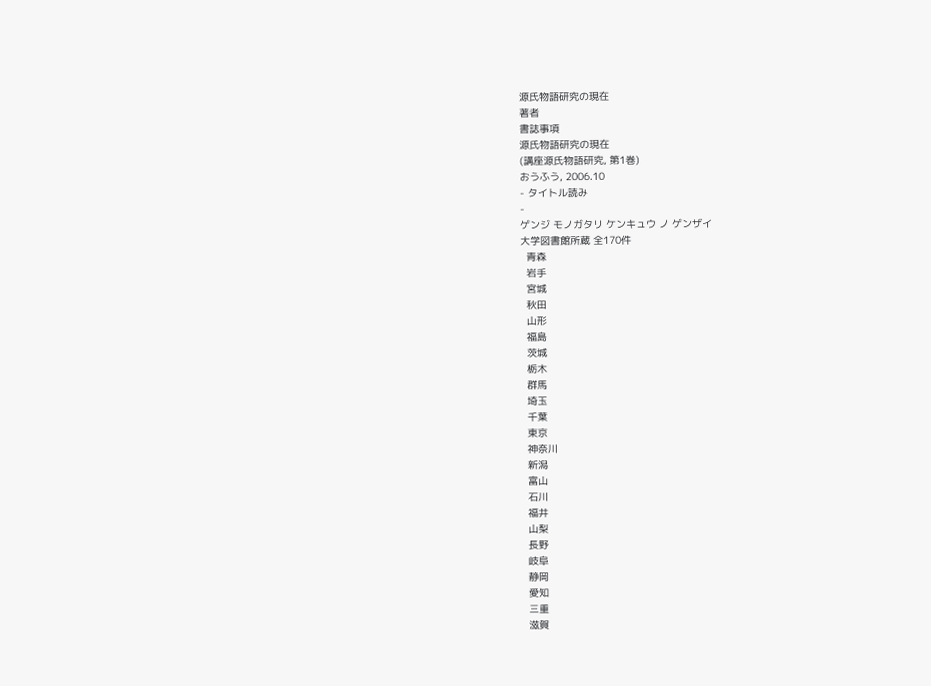源氏物語研究の現在
著者
書誌事項
源氏物語研究の現在
(講座源氏物語研究, 第1巻)
おうふう, 2006.10
- タイトル読み
-
ゲンジ モノガタリ ケンキュウ ノ ゲンザイ
大学図書館所蔵 全170件
  青森
  岩手
  宮城
  秋田
  山形
  福島
  茨城
  栃木
  群馬
  埼玉
  千葉
  東京
  神奈川
  新潟
  富山
  石川
  福井
  山梨
  長野
  岐阜
  静岡
  愛知
  三重
  滋賀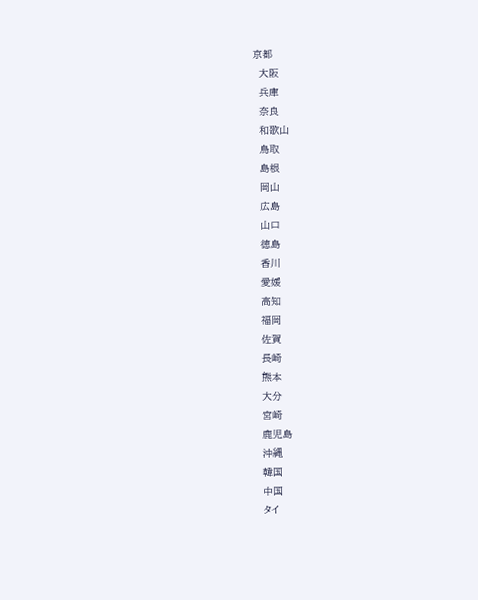京都
  大阪
  兵庫
  奈良
  和歌山
  鳥取
  島根
  岡山
  広島
  山口
  徳島
  香川
  愛媛
  高知
  福岡
  佐賀
  長崎
  熊本
  大分
  宮崎
  鹿児島
  沖縄
  韓国
  中国
  タイ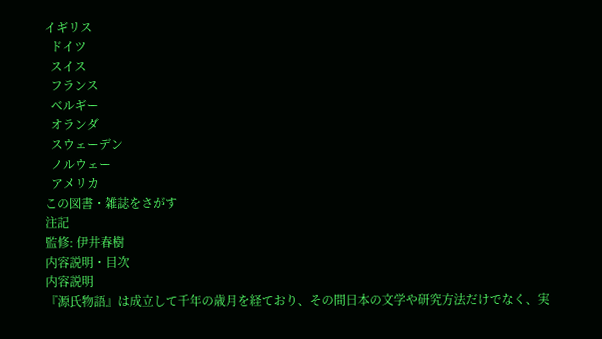イギリス
  ドイツ
  スイス
  フランス
  ベルギー
  オランダ
  スウェーデン
  ノルウェー
  アメリカ
この図書・雑誌をさがす
注記
監修: 伊井春樹
内容説明・目次
内容説明
『源氏物語』は成立して千年の歳月を経ており、その間日本の文学や研究方法だけでなく、実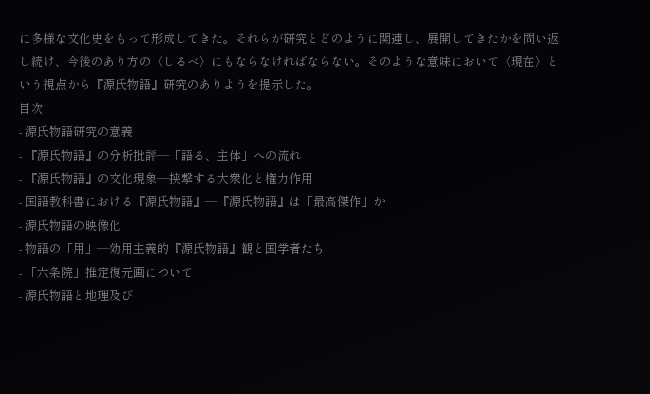に多様な文化史をもって形成してきた。それらが研究とどのように関連し、展開してきたかを問い返し続け、今後のあり方の〈しるべ〉にもならなければならない。そのような意味において〈現在〉という視点から『源氏物語』研究のありようを提示した。
目次
- 源氏物語研究の意義
- 『源氏物語』の分析批評—「語る、主体」への流れ
- 『源氏物語』の文化現象—挟撃する大衆化と権力作用
- 国語教科書における『源氏物語』—『源氏物語』は「最高傑作」か
- 源氏物語の映像化
- 物語の「用」—効用主義的『源氏物語』観と国学者たち
- 「六条院」推定復元画について
- 源氏物語と地理及び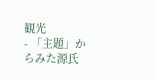観光
- 「主題」からみた源氏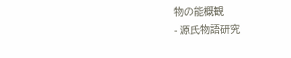物の能概観
- 源氏物語研究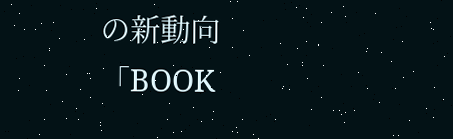の新動向
「BOOK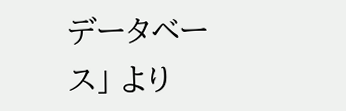データベース」 より